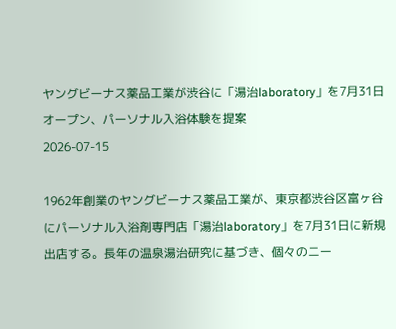ヤングビーナス薬品工業が渋谷に「湯治laboratory」を7月31日オープン、パーソナル入浴体験を提案
2026-07-15

1962年創業のヤングビーナス薬品工業が、東京都渋谷区富ヶ谷にパーソナル入浴剤専門店「湯治laboratory」を7月31日に新規出店する。長年の温泉湯治研究に基づき、個々のニー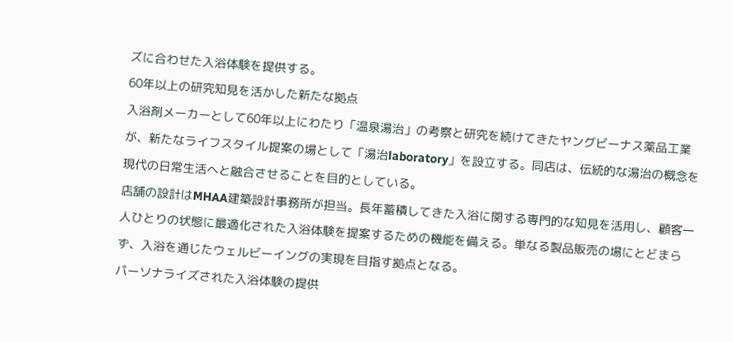ズに合わせた入浴体験を提供する。
60年以上の研究知見を活かした新たな拠点
入浴剤メーカーとして60年以上にわたり「温泉湯治」の考察と研究を続けてきたヤングビーナス薬品工業が、新たなライフスタイル提案の場として「湯治laboratory」を設立する。同店は、伝統的な湯治の概念を現代の日常生活へと融合させることを目的としている。
店舗の設計はMHAA建築設計事務所が担当。長年蓄積してきた入浴に関する専門的な知見を活用し、顧客一人ひとりの状態に最適化された入浴体験を提案するための機能を備える。単なる製品販売の場にとどまらず、入浴を通じたウェルビーイングの実現を目指す拠点となる。
パーソナライズされた入浴体験の提供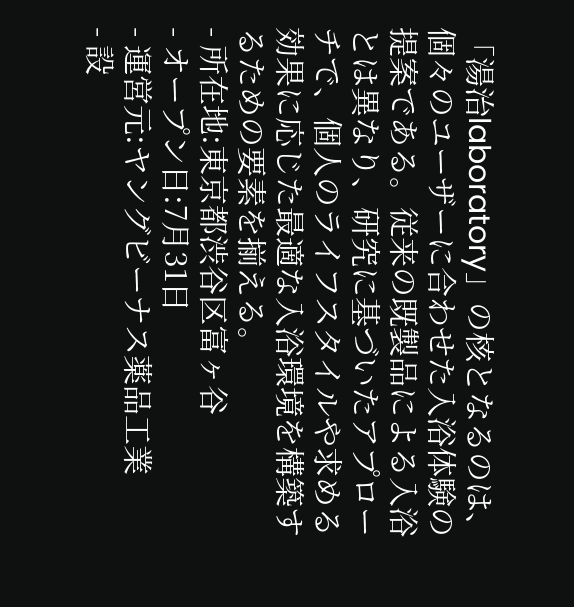「湯治laboratory」の核となるのは、個々のユーザーに合わせた入浴体験の提案である。従来の既製品による入浴とは異なり、研究に基づいたアプローチで、個人のライフスタイルや求める効果に応じた最適な入浴環境を構築するための要素を揃える。
- 所在地:東京都渋谷区富ヶ谷
- オープン日:7月31日
- 運営元:ヤングビーナス薬品工業
- 設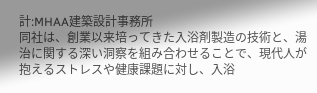計:MHAA建築設計事務所
同社は、創業以来培ってきた入浴剤製造の技術と、湯治に関する深い洞察を組み合わせることで、現代人が抱えるストレスや健康課題に対し、入浴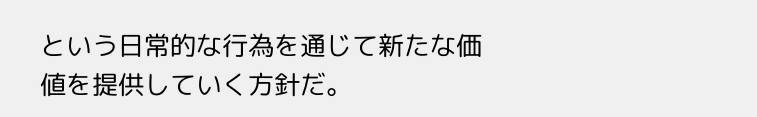という日常的な行為を通じて新たな価値を提供していく方針だ。